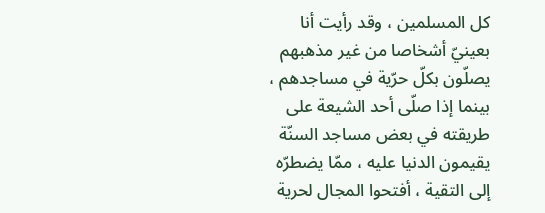كل المسلمين ، وقد رأيت أنا بعينيّ أشخاصا من غير مذهبهم يصلّون بكلّ حرّية في مساجدهم ، بينما إذا صلّى أحد الشيعة على طريقته في بعض مساجد السنّة يقيمون الدنيا عليه ، ممّا يضطرّه إلى التقية ، أفتحوا المجال لحرية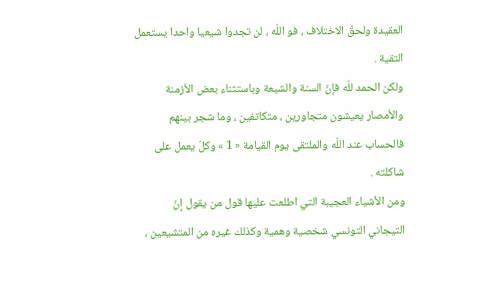العقيدة ولحقّ الاختلاف ، فو اللّه ، لن تجدوا شيعيا واحدا يستعمل التقية .
ولكن الحمد للّه فإنّ السنة والشيعة وباستثناء بعض الأزمنة والأمصار يعيشون متجاورين ، متكاتفين ، وما شجر بينهم فالحساب عند اللّه والملتقى يوم القيامة « 1 » وكلّ يعمل على شاكلته .
ومن الأشياء العجيبة التي اطلعت عليها قول من يقول إنّ التيجاني التونسي شخصية وهمية وكذلك غيره من المتشيعين ،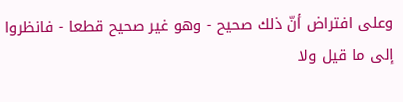وعلى افتراض أنّ ذلك صحيح - وهو غير صحيح قطعا - فانظروا إلى ما قيل ولا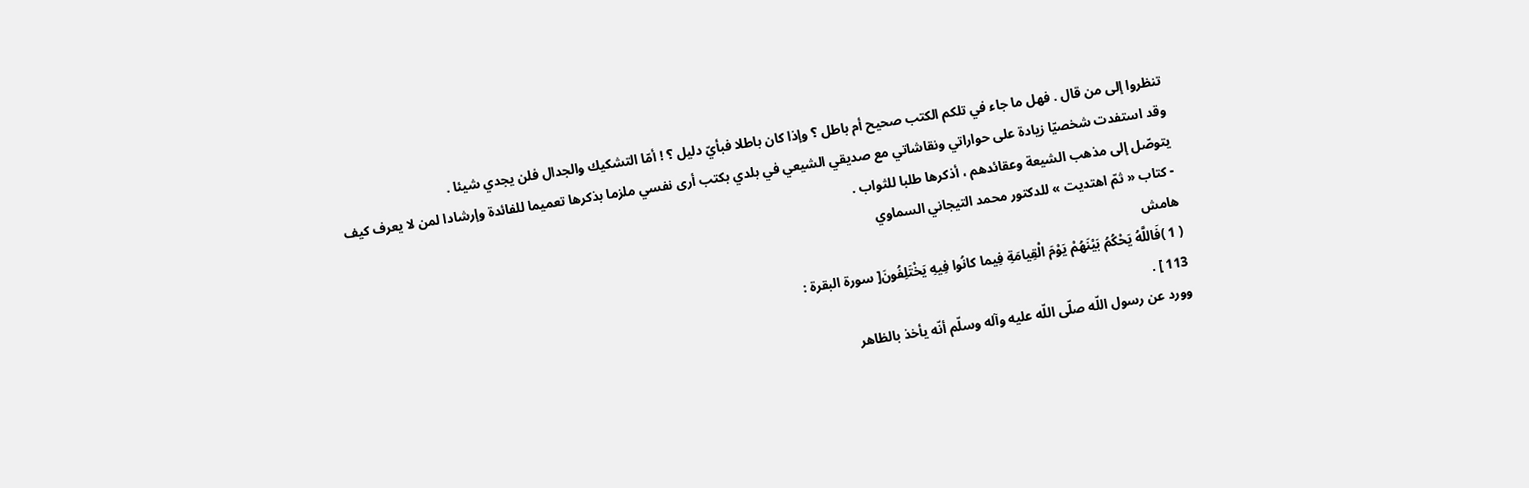تنظروا إلى من قال . فهل ما جاء في تلكم الكتب صحيح أم باطل ؟ وإذا كان باطلا فبأيّ دليل ؟ ! أمّا التشكيك والجدال فلن يجدي شيئا .
وقد استفدت شخصيّا زيادة على حواراتي ونقاشاتي مع صديقي الشيعي في بلدي بكتب أرى نفسي ملزما بذكرها تعميما للفائدة وإرشادا لمن لا يعرف كيف يتوصّل إلى مذهب الشيعة وعقائدهم ، أذكرها طلبا للثواب .
- كتاب « ثمّ اهتديت » للدكتور محمد التيجاني السماوي
هامش
( 1 )فَاللَّهُ يَحْكُمُ بَيْنَهُمْ يَوْمَ الْقِيامَةِ فِيما كانُوا فِيهِ يَخْتَلِفُونَ[ سورة البقرة :
113 ] .
وورد عن رسول اللّه صلّى اللّه عليه وآله وسلّم أنّه يأخذ بالظاهر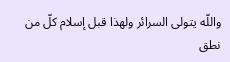واللّه يتولى السرائر ولهذا قبل إسلام كلّ من نطق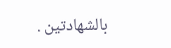بالشهادتين .